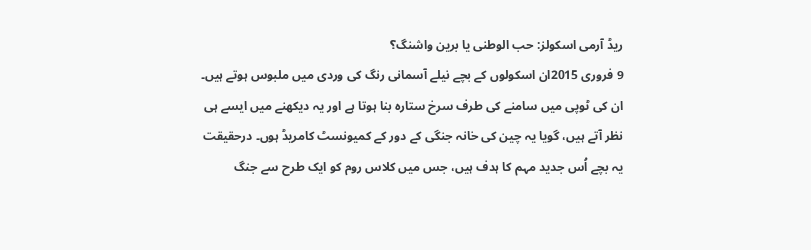ریڈ آرمی اسکولز: حب الوطنی یا برین واشنگ؟
9 فروری 2015ان اسکولوں کے بچے نیلے آسمانی رنگ کی وردی میں ملبوس ہوتے ہیں۔ ان کی ٹوپی میں سامنے کی طرف سرخ ستارہ بنا ہوتا ہے اور یہ دیکھنے میں ایسے ہی نظر آتے ہیں، گویا یہ چین کی خانہ جنگی کے دور کے کمیونسٹ کامریڈ ہوں۔ درحقیقت یہ بچے اُس جدید مہم کا ہدف ہیں، جس میں کلاس روم کو ایک طرح سے جنگ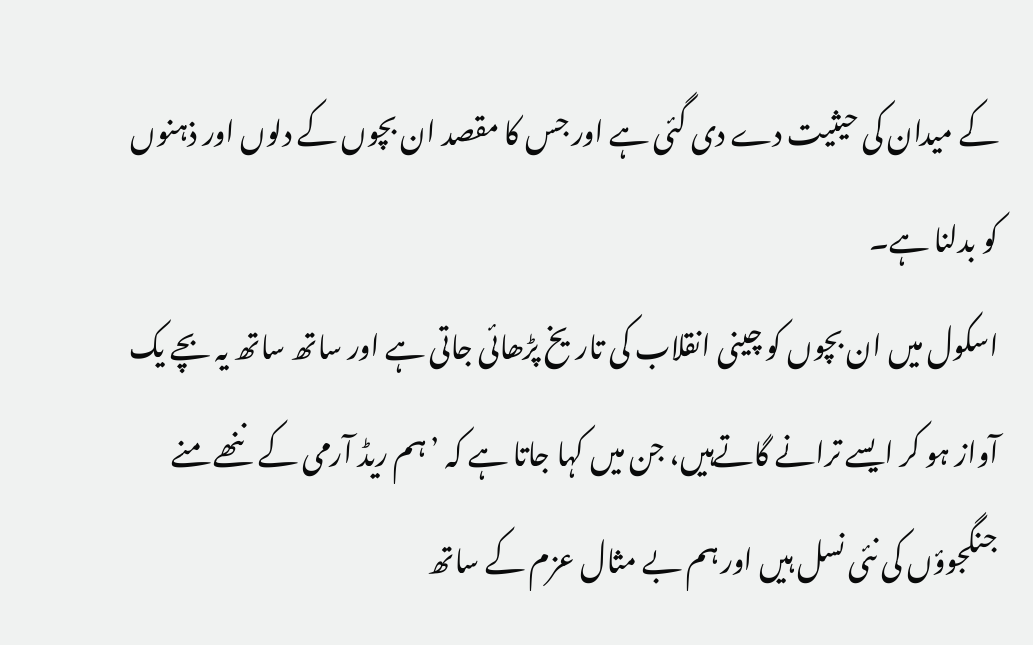کے میدان کی حیثیت دے دی گئی ہے اور جس کا مقصد ان بچوں کے دلوں اور ذہنوں کو بدلنا ہے۔
اسکول میں ان بچوں کو چینی انقلاب کی تاریخ پڑھائی جاتی ہے اور ساتھ ساتھ یہ بچے یک آواز ہو کر ایسے ترانے گاتےہیں، جن میں کہا جاتا ہے کہ ’ہم ریڈ آرمی کے ننھے منے جنگجوؤں کی نئی نسل ہیں اور ہم بے مثال عزم کے ساتھ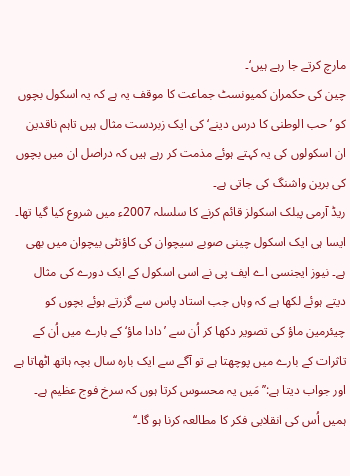مارچ کرتے جا رہے ہیں‘۔
چین کی حکمران کمیونسٹ جماعت کا موقف یہ ہے کہ یہ اسکول بچوں کو ’حب الوطنی کا درس دینے‘ کی ایک زبردست مثال ہیں تاہم ناقدین ان اسکولوں کی یہ کہتے ہوئے مذمت کر رہے ہیں کہ دراصل ان میں بچوں کی برین واشنگ کی جاتی ہے۔
ریڈ آرمی پبلک اسکولز قائم کرنے کا سلسلہ 2007ء میں شروع کیا گیا تھا۔ ایسا ہی ایک اسکول چینی صوبے سیچوان کی کاؤنٹی بیچوان میں بھی ہے۔ نیوز ایجنسی اے ایف پی نے اسی اسکول کے ایک دورے کی مثال دیتے ہوئے لکھا ہے کہ وہاں جب استاد پاس سے گزرتے ہوئے بچوں کو چیئرمین ماؤ کی تصویر دکھا کر اُن سے ’دادا ماؤ‘ کے بارے میں اُن کے تاثرات کے بارے میں پوچھتا ہے تو آگے سے ایک بارہ سال بچہ ہاتھ اٹھاتا ہے اور جواب دیتا ہے:’’مَیں یہ محسوس کرتا ہوں کہ سرخ فوج عظیم ہے۔ ہمیں اُس کی انقلابی فکر کا مطالعہ کرنا ہو گا۔‘‘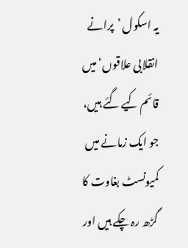یہ اسکول ’پرانے انقلابی علاقوں‘ میں قائم کیے گئے ہیں، جو ایک زمانے میں کمیونسٹ بغاوت کا گڑھ رہ چکے ہیں اور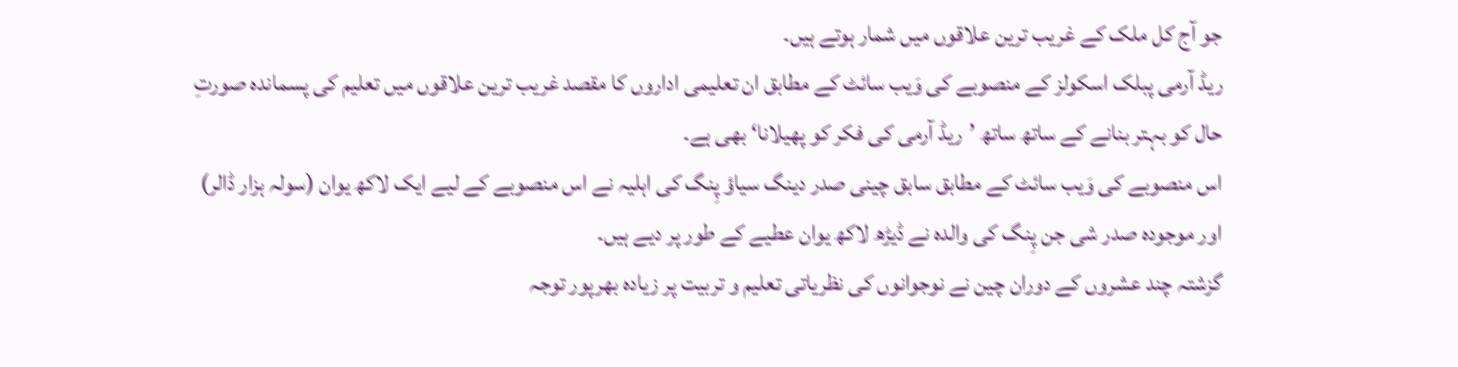جو آج کل ملک کے غریب ترین علاقوں میں شمار ہوتے ہیں۔
ریڈ آرمی پبلک اسکولز کے منصوبے کی وَیب سائٹ کے مطابق ان تعلیمی اداروں کا مقصد غریب ترین علاقوں میں تعلیم کی پسماندہ صورتِ حال کو بہتر بنانے کے ساتھ ساتھ ’ریڈ آرمی کی فکر کو پھیلانا‘ بھی ہے۔
اس منصوبے کی وَیب سائٹ کے مطابق سابق چینی صدر دینگ سیاؤ پِنگ کی اہلیہ نے اس منصوبے کے لیے ایک لاکھ یوان (سولہ ہزار ڈالر) اور موجودہ صدر شی جن پِنگ کی والدہ نے ڈیڑھ لاکھ یوان عطیے کے طور پر دیے ہیں۔
گزشتہ چند عشروں کے دوران چین نے نوجوانوں کی نظریاتی تعلیم و تربیت پر زیادہ بھرپور توجہ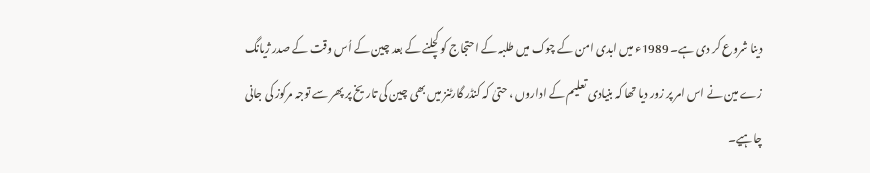دینا شروع کر دی ہے۔ 1989ء میں ابدی امن کے چوک میں طلبہ کے احتجاج کو کچلنے کے بعد چین کے اُس وقت کے صدر ژیانگ زے مین نے اس امر پر زور دیا تھا کہ بنیادی تعلیم کے اداروں ، حتیٰ کہ کنڈر گارٹنز میں بھی چین کی تاریخ پر پھر سے توجہ مرکوز کی جانی چاہیے۔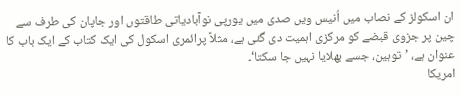ان اسکولز کے نصاب میں اُنیس ویں صدی میں یورپی نوآبادیاتی طاقتوں اور جاپان کی طرف سے چین پر جزوی قبضے کو مرکزی اہمیت دی گئی ہے، مثلاً پرائمری اسکول کی ایک کتاب کے ایک باب کا عنوان ہے، ’توہین، جسے بھلایا نہیں جا سکتا‘۔
امریکا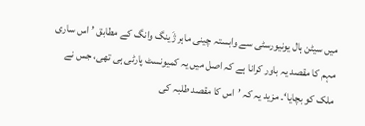میں سیٹن ہال یونیورسٹی سے وابستہ چینی ماہر ژَینگ وانگ کے مطابق ’اس ساری مہم کا مقصد یہ باور کرانا ہے کہ اصل میں یہ کمیونسٹ پارٹی ہی تھی، جس نے ملک کو بچایا‘۔ مزید یہ کہ ’اس کا مقصد طلبہ کی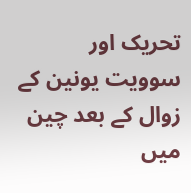تحریک اور سوویت یونین کے زوال کے بعد چین میں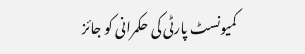کمیونسٹ پارٹی کی حکمرانی کو جائز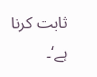ثابت کرنا ہے‘۔